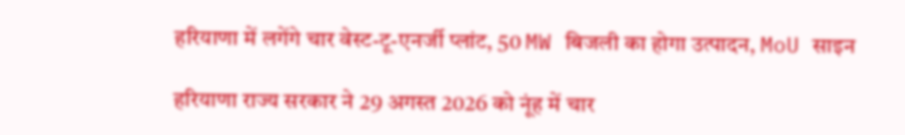हरियाणा में लगेंगे चार वेस्ट-टू-एनर्जी प्लांट, 50 MW बिजली का होगा उत्पादन, MoU साइन

हरियाणा राज्य सरकार ने 29 अगस्त 2026 को नूंह में चार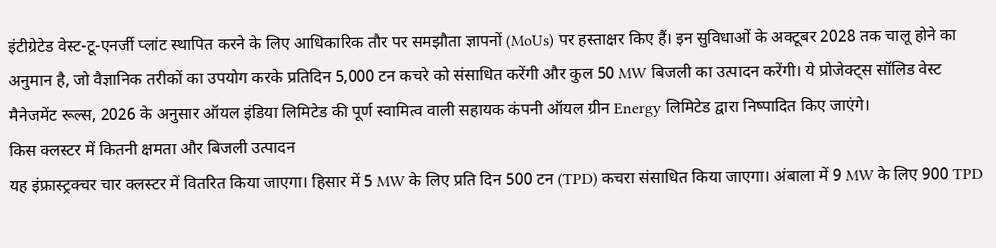इंटीग्रेटेड वेस्ट-टू-एनर्जी प्लांट स्थापित करने के लिए आधिकारिक तौर पर समझौता ज्ञापनों (MoUs) पर हस्ताक्षर किए हैं। इन सुविधाओं के अक्टूबर 2028 तक चालू होने का अनुमान है, जो वैज्ञानिक तरीकों का उपयोग करके प्रतिदिन 5,000 टन कचरे को संसाधित करेंगी और कुल 50 MW बिजली का उत्पादन करेंगी। ये प्रोजेक्ट्स सॉलिड वेस्ट मैनेजमेंट रूल्स, 2026 के अनुसार ऑयल इंडिया लिमिटेड की पूर्ण स्वामित्व वाली सहायक कंपनी ऑयल ग्रीन Energy लिमिटेड द्वारा निष्पादित किए जाएंगे।
किस क्लस्टर में कितनी क्षमता और बिजली उत्पादन
यह इंफ्रास्ट्रक्चर चार क्लस्टर में वितरित किया जाएगा। हिसार में 5 MW के लिए प्रति दिन 500 टन (TPD) कचरा संसाधित किया जाएगा। अंबाला में 9 MW के लिए 900 TPD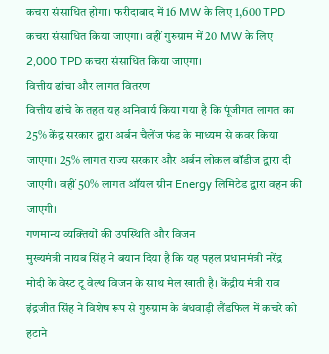कचरा संसाधित होगा। फरीदाबाद में 16 MW के लिए 1,600 TPD कचरा संसाधित किया जाएगा। वहीं गुरुग्राम में 20 MW के लिए 2,000 TPD कचरा संसाधित किया जाएगा।
वित्तीय ढांचा और लागत वितरण
वित्तीय ढांचे के तहत यह अनिवार्य किया गया है कि पूंजीगत लागत का 25% केंद्र सरकार द्वारा अर्बन चैलेंज फंड के माध्यम से कवर किया जाएगा। 25% लागत राज्य सरकार और अर्बन लोकल बॉडीज द्वारा दी जाएगी। वहीं 50% लागत ऑयल ग्रीन Energy लिमिटेड द्वारा वहन की जाएगी।
गणमान्य व्यक्तियों की उपस्थिति और विजन
मुख्यमंत्री नायब सिंह ने बयान दिया है कि यह पहल प्रधानमंत्री नरेंद्र मोदी के वेस्ट टू वेल्थ विजन के साथ मेल खाती है। केंद्रीय मंत्री राव इंद्रजीत सिंह ने विशेष रूप से गुरुग्राम के बंधवाड़ी लैंडफिल में कचरे को हटाने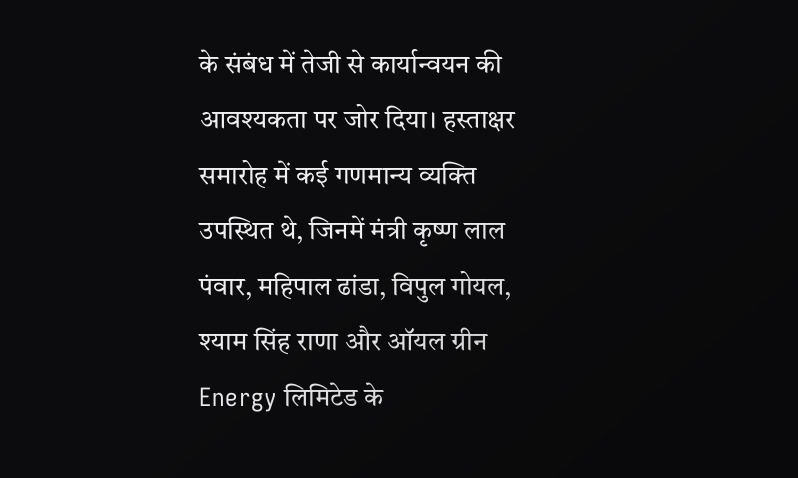के संबंध में तेजी से कार्यान्वयन की आवश्यकता पर जोर दिया। हस्ताक्षर समारोह में कई गणमान्य व्यक्ति उपस्थित थे, जिनमें मंत्री कृष्ण लाल पंवार, महिपाल ढांडा, विपुल गोयल, श्याम सिंह राणा और ऑयल ग्रीन Energy लिमिटेड के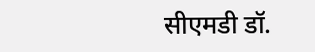सीएमडी डॉ.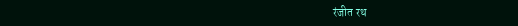रंजीत रथ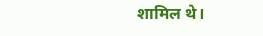शामिल थे।